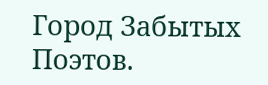Город Забытых Поэтов.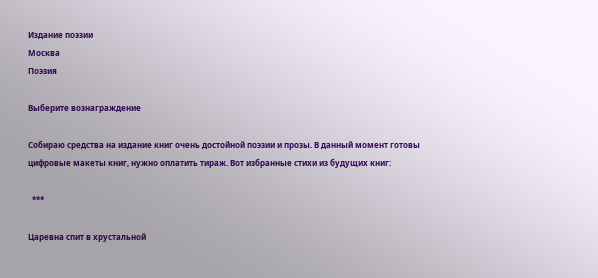Издание поэзии
Москва
Поэзия

Выберите вознаграждение

Собираю средства на издание книг очень достойной поэзии и прозы. В данный момент готовы цифровые макеты книг, нужно оплатить тираж. Вот избранные стихи из будущих книг:

  ***

Царевна спит в хрустальной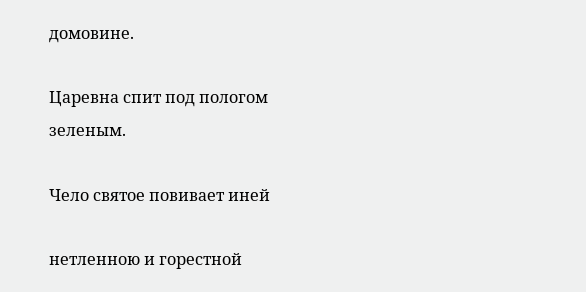домовине.

Царевна спит под пологом зеленым.

Чело святое повивает иней

нетленною и горестной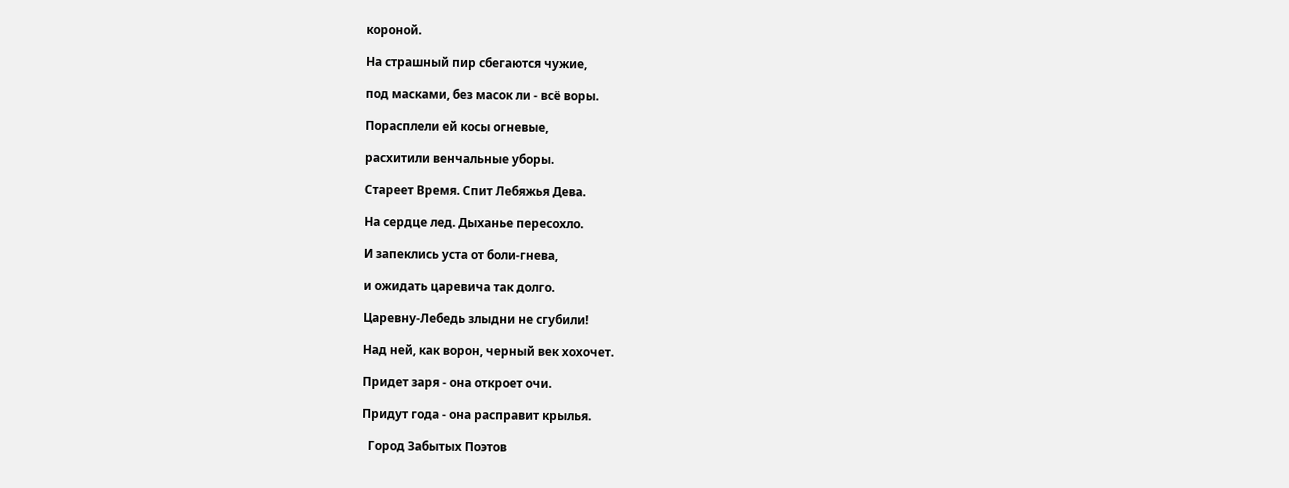короной.

На страшный пир сбегаются чужие,

под масками, без масок ли - всё воры.

Порасплели ей косы огневые,

расхитили венчальные уборы.

Стареет Время. Спит Лебяжья Дева.

На сердце лед. Дыханье пересохло.

И запеклись уста от боли-гнева,

и ожидать царевича так долго.

Царевну-Лебедь злыдни не сгубили!

Над ней, как ворон, черный век хохочет.

Придет заря - она откроет очи.

Придут года - она расправит крылья.

  Город Забытых Поэтов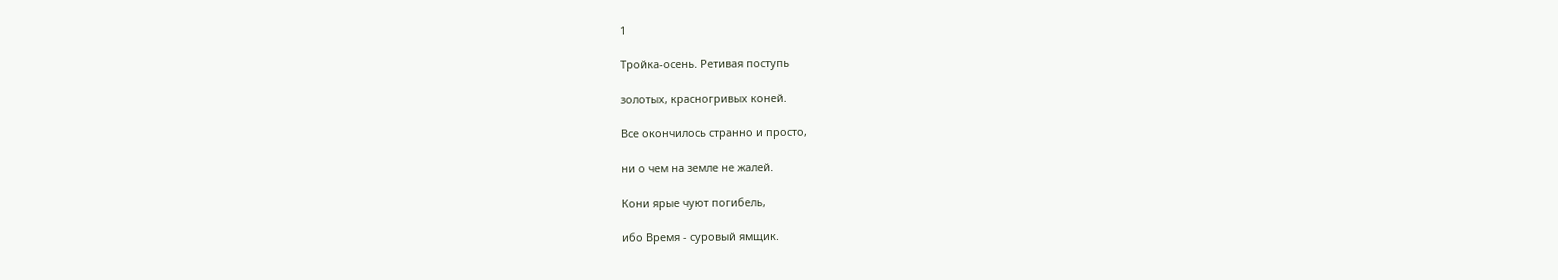1

Тройка-осень. Ретивая поступь

золотых, красногривых коней.

Все окончилось странно и просто,

ни о чем на земле не жалей.

Кони ярые чуют погибель,

ибо Время - суровый ямщик.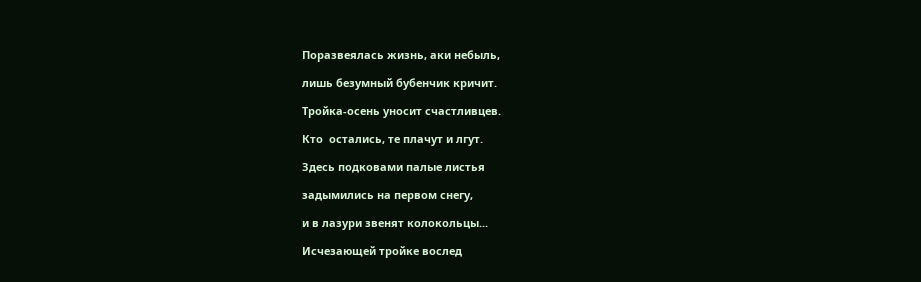Поразвеялась жизнь, аки небыль,

лишь безумный бубенчик кричит.

Тройка-осень уносит счастливцев.

Кто  остались, те плачут и лгут.

Здесь подковами палые листья

задымились на первом снегу,

и в лазури звенят колокольцы...

Исчезающей тройке вослед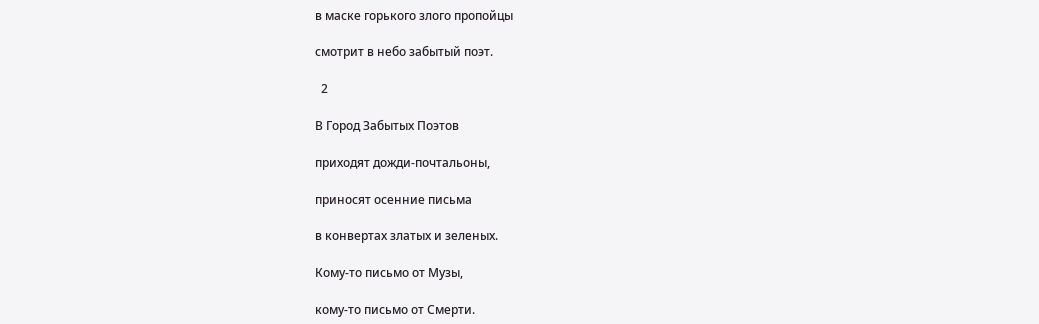в маске горького злого пропойцы

смотрит в небо забытый поэт.

  2

В Город Забытых Поэтов

приходят дожди-почтальоны,

приносят осенние письма

в конвертах златых и зеленых.

Кому-то письмо от Музы,

кому-то письмо от Смерти.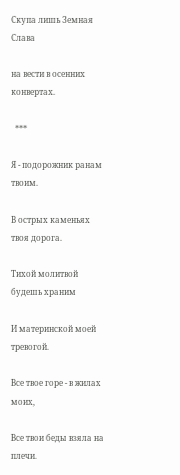Скупа лишь Земная Слава

на вести в осенних конвертах.

  ***

Я - подорожник ранам твоим.

В острых каменьях твоя дорога.

Тихой молитвой будешь храним

И материнской моей тревогой.

Все твое горе - в жилах моих,

Все твои беды взяла на плечи.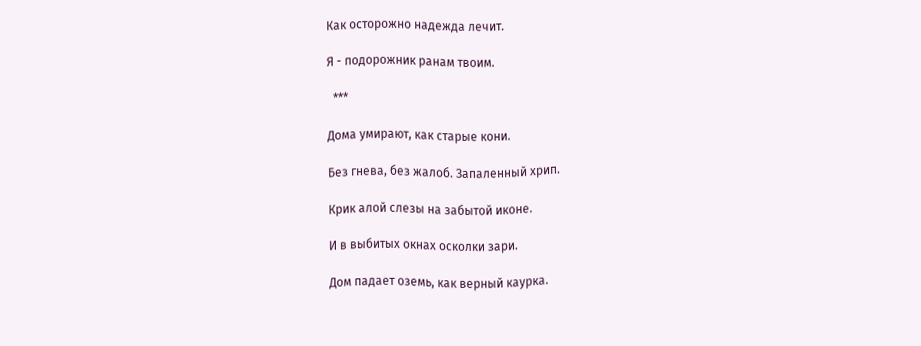Как осторожно надежда лечит.

Я - подорожник ранам твоим.

  ***

Дома умирают, как старые кони.

Без гнева, без жалоб. Запаленный хрип.

Крик алой слезы на забытой иконе.

И в выбитых окнах осколки зари.

Дом падает оземь, как верный каурка.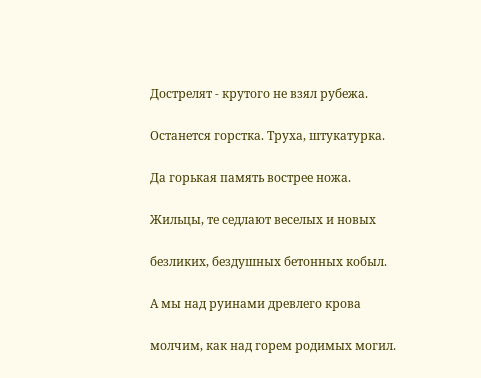Дострелят - крутого не взял рубежа.

Останется горстка. Труха, штукатурка.

Да горькая память вострее ножа.

Жильцы, те седлают веселых и новых

безликих, бездушных бетонных кобыл.

А мы над руинами древлего крова

молчим, как над горем родимых могил.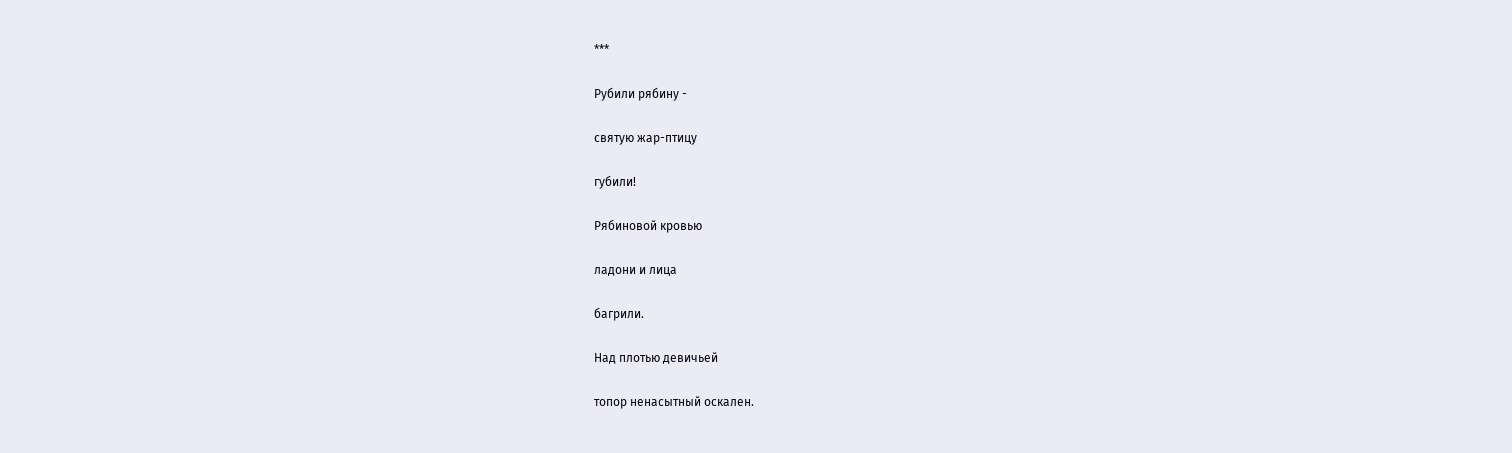***

Рубили рябину -

святую жар-птицу

губили!

Рябиновой кровью

ладони и лица

багрили.

Над плотью девичьей

топор ненасытный оскален.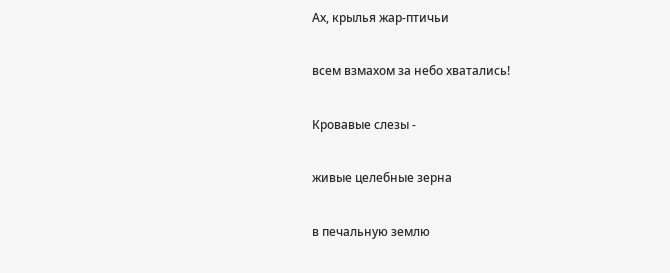Ах, крылья жар-птичьи

всем взмахом за небо хватались!

Кровавые слезы -

живые целебные зерна

в печальную землю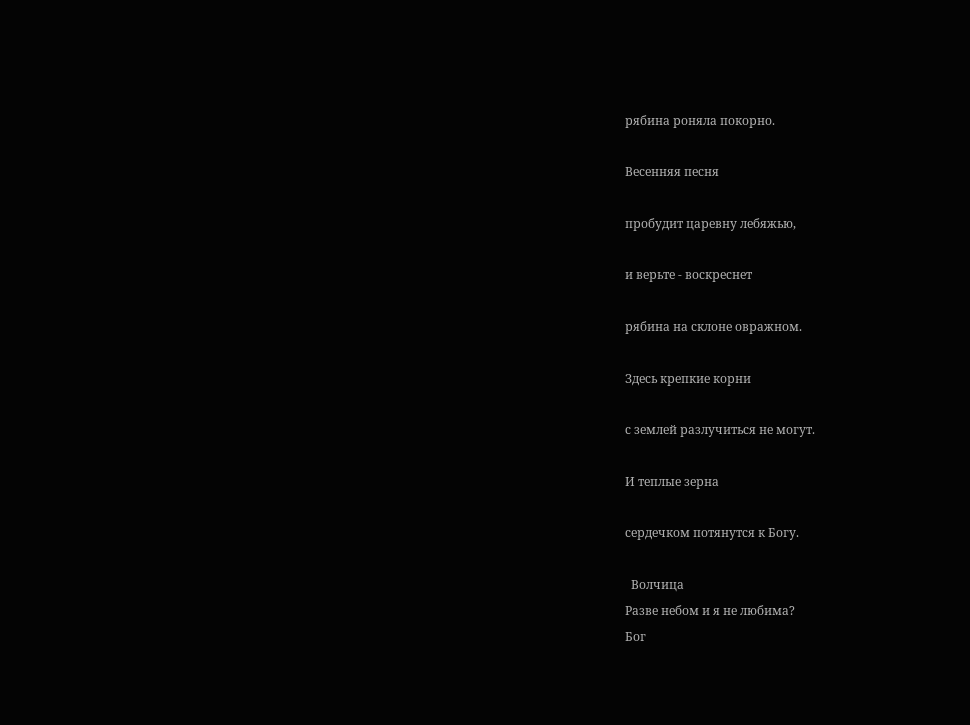рябина роняла покорно.

Весенняя песня

пробудит царевну лебяжью,

и верьте - воскреснет

рябина на склоне овражном.

Здесь крепкие корни

с землей разлучиться не могут.

И теплые зерна

сердечком потянутся к Богу.

  Волчица
Разве небом и я не любима?
Бог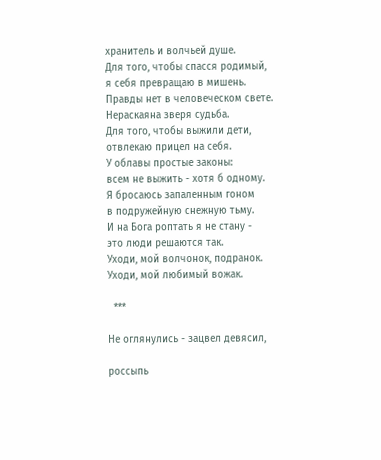хранитель и волчьей душе.
Для того, чтобы спасся родимый,
я себя превращаю в мишень.
Правды нет в человеческом свете.
Нераскаяна зверя судьба.
Для того, чтобы выжили дети,
отвлекаю прицел на себя.
У облавы простые законы:
всем не выжить - хотя б одному.
Я бросаюсь запаленным гоном
в подружейную снежную тьму.
И на Бога роптать я не стану -
это люди решаются так.
Уходи, мой волчонок, подранок.
Уходи, мой любимый вожак.

  ***

Не оглянулись - зацвел девясил,

россыпь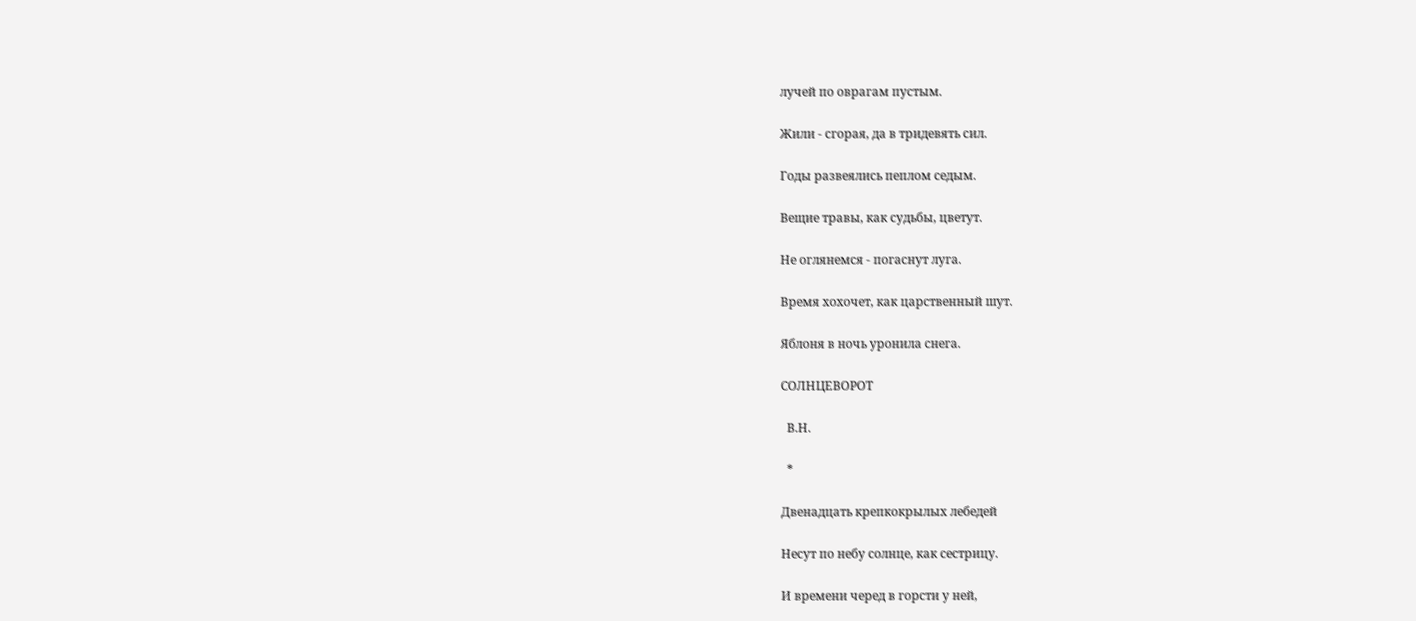лучей по оврагам пустым.

Жили - сгорая, да в тридевять сил.

Годы развеялись пеплом седым.

Вещие травы, как судьбы, цветут.

Не оглянемся - погаснут луга.

Время хохочет, как царственный шут.

Яблоня в ночь уронила снега.

СОЛНЦЕВОРОТ

  В.Н.

  *

Двенадцать крепкокрылых лебедей

Несут по небу солнце, как сестрицу.

И времени черед в горсти у ней,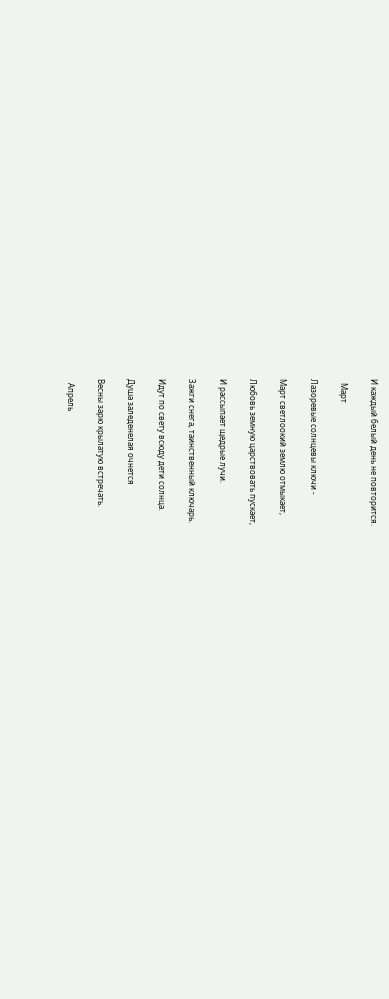И каждый белый день не повторится.

  Март

Лазоревые солнцевы ключи -

Март светлоокий землю отмыкает,

Любовь земную царствовать пускает,

И рассыпает щедрые лучи.

Зажги снега, таинственный ключарь.

Идут по свету всюду дети солнца.

Душа заледенелая очнется

Весны зарю крылатую встречать.

  Апрель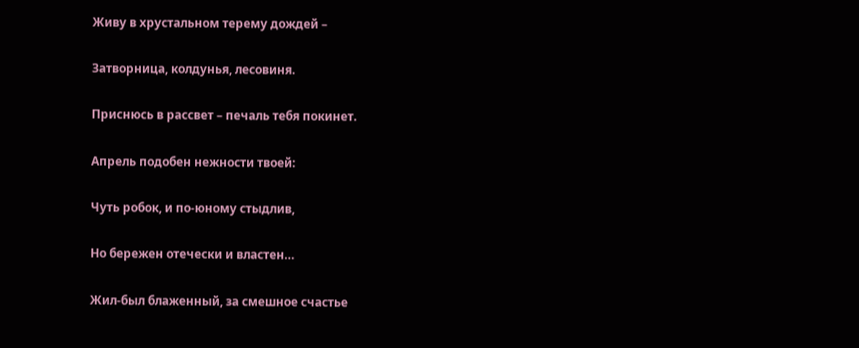Живу в хрустальном терему дождей –

Затворница, колдунья, лесовиня.

Приснюсь в рассвет – печаль тебя покинет.

Апрель подобен нежности твоей:

Чуть робок, и по-юному стыдлив,

Но бережен отечески и властен…

Жил-был блаженный, за смешное счастье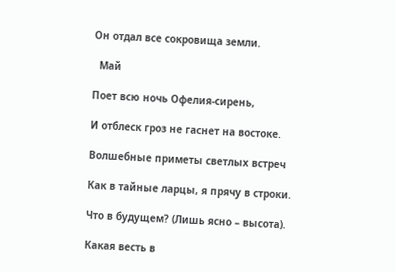Он отдал все сокровища земли.

  Май

Поет всю ночь Офелия-сирень,

И отблеск гроз не гаснет на востоке.

Волшебные приметы светлых встреч

Как в тайные ларцы, я прячу в строки.

Что в будущем? (Лишь ясно – высота).

Какая весть в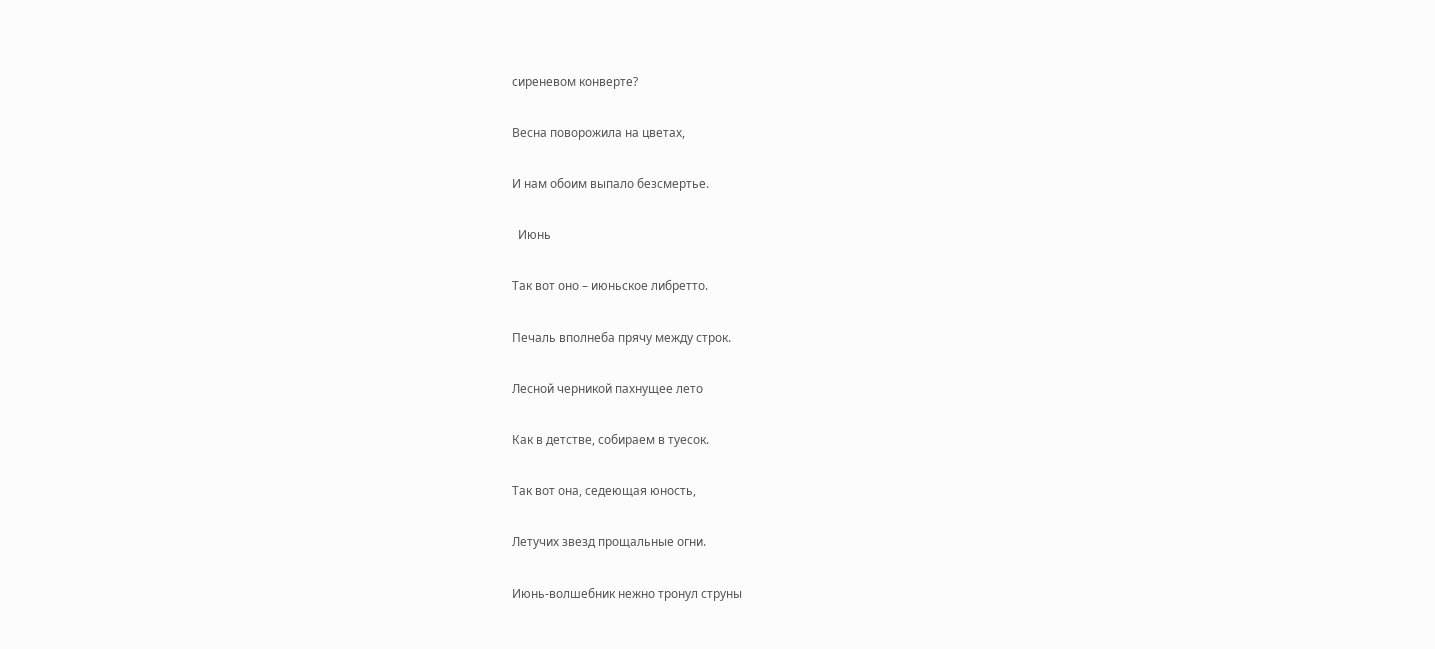сиреневом конверте?

Весна поворожила на цветах,

И нам обоим выпало безсмертье.

  Июнь

Так вот оно – июньское либретто.

Печаль вполнеба прячу между строк.

Лесной черникой пахнущее лето

Как в детстве, собираем в туесок.

Так вот она, седеющая юность,

Летучих звезд прощальные огни.

Июнь-волшебник нежно тронул струны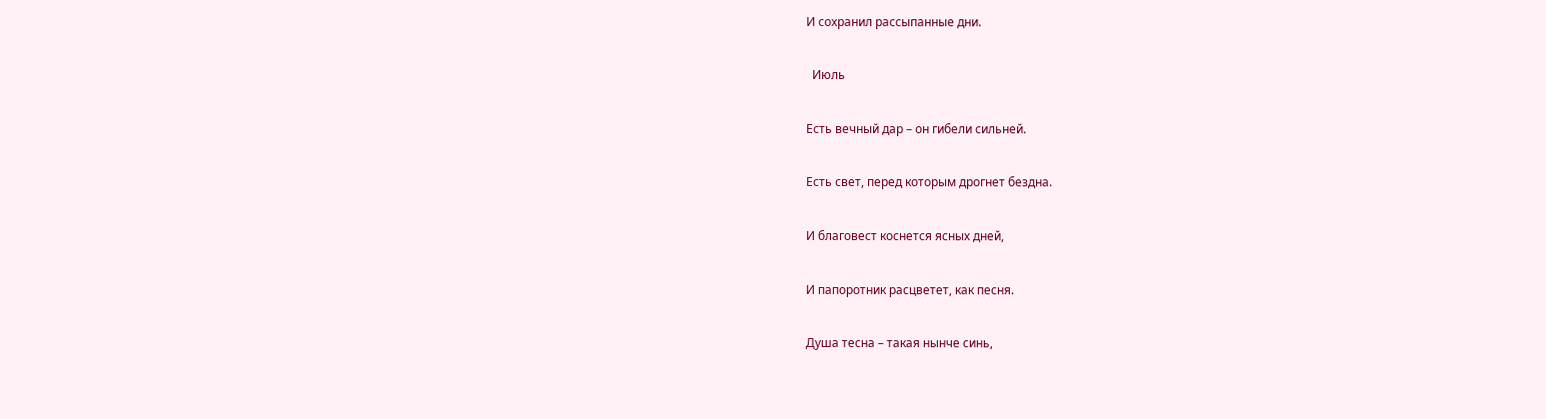И сохранил рассыпанные дни.

  Июль

Есть вечный дар – он гибели сильней.

Есть свет, перед которым дрогнет бездна.

И благовест коснется ясных дней,

И папоротник расцветет, как песня.

Душа тесна – такая нынче синь,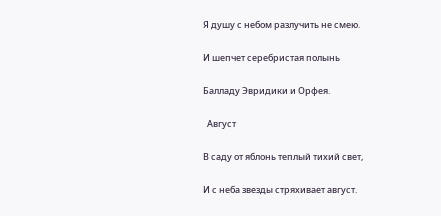Я душу с небом разлучить не смею.

И шепчет серебристая полынь

Балладу Эвридики и Орфея.

  Август

В саду от яблонь теплый тихий свет,

И с неба звезды стряхивает август.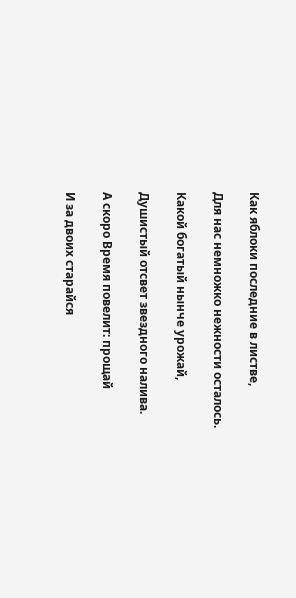Как яблоки последние в листве,

Для нас немножко нежности осталось.

Какой богатый нынче урожай,

Душистый отсвет звездного налива.

А скоро Время повелит: прощай

И за двоих старайся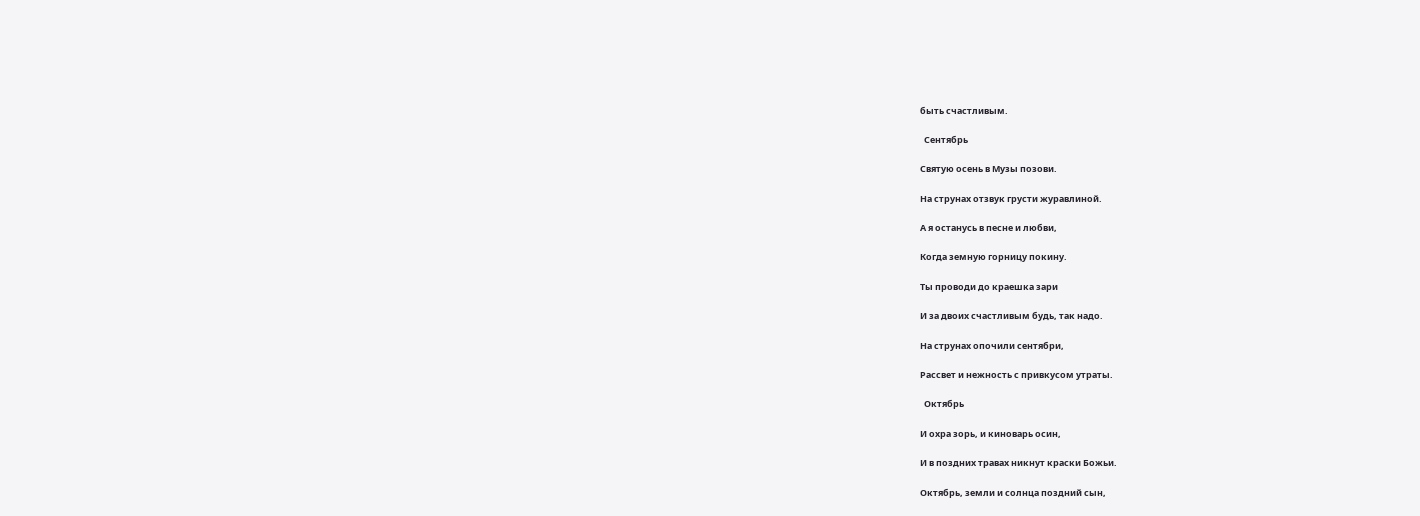быть счастливым.

  Сентябрь

Святую осень в Музы позови.

На струнах отзвук грусти журавлиной.

А я останусь в песне и любви,

Когда земную горницу покину.

Ты проводи до краешка зари

И за двоих счастливым будь, так надо.

На струнах опочили сентябри,

Рассвет и нежность с привкусом утраты.

  Октябрь

И охра зорь, и киноварь осин,

И в поздних травах никнут краски Божьи.

Октябрь, земли и солнца поздний сын,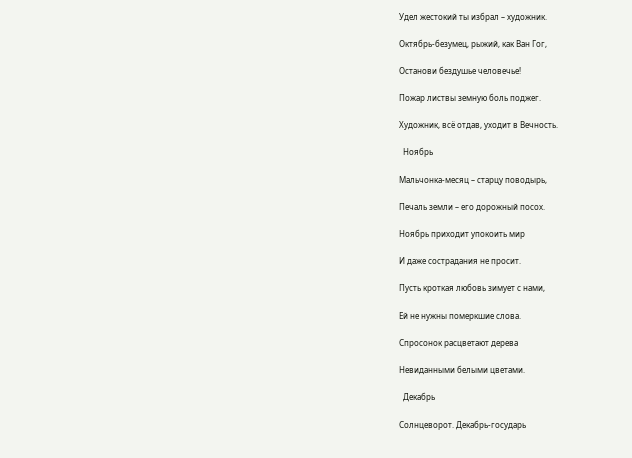Удел жестокий ты избрал – художник.

Октябрь-безумец, рыжий, как Ван Гог,

Останови бездушье человечье!

Пожар листвы земную боль поджег.

Художник, всё отдав, уходит в Вечность.

  Ноябрь

Мальчонка-месяц – старцу поводырь,

Печаль земли – его дорожный посох.

Ноябрь приходит упокоить мир

И даже сострадания не просит.

Пусть кроткая любовь зимует с нами,

Ей не нужны померкшие слова.

Спросонок расцветают дерева

Невиданными белыми цветами.

  Декабрь

Солнцеворот. Декабрь-государь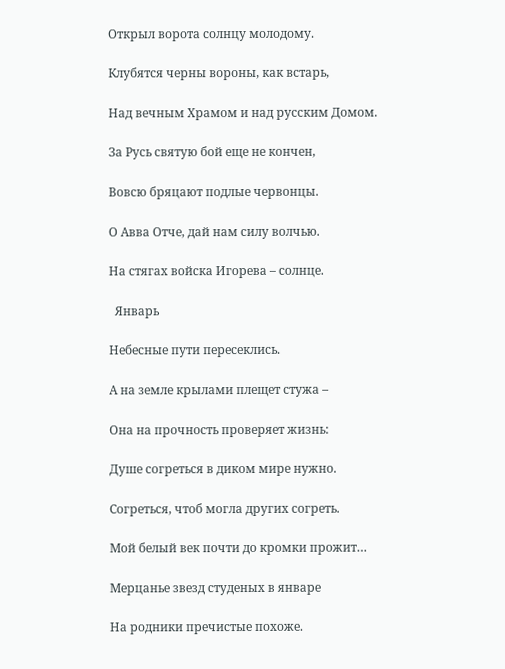Открыл ворота солнцу молодому.

Клубятся черны вороны, как встарь,

Над вечным Храмом и над русским Домом.

За Русь святую бой еще не кончен,

Вовсю бряцают подлые червонцы.

О Авва Отче, дай нам силу волчью.

На стягах войска Игорева – солнце.

  Январь

Небесные пути пересеклись.

А на земле крылами плещет стужа –

Она на прочность проверяет жизнь:

Душе согреться в диком мире нужно.

Согреться, чтоб могла других согреть.

Мой белый век почти до кромки прожит…

Мерцанье звезд студеных в январе

На родники пречистые похоже.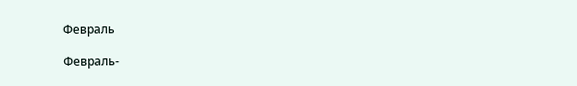Февраль

Февраль-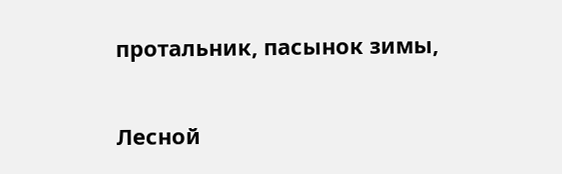протальник, пасынок зимы,

Лесной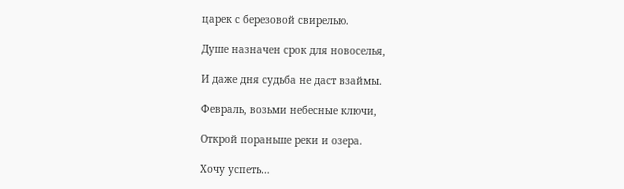царек с березовой свирелью.

Душе назначен срок для новоселья,

И даже дня судьба не даст взаймы.

Февраль, возьми небесные ключи,

Открой пораньше реки и озера.

Хочу успеть…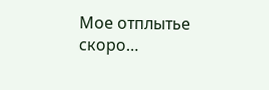Мое отплытье скоро…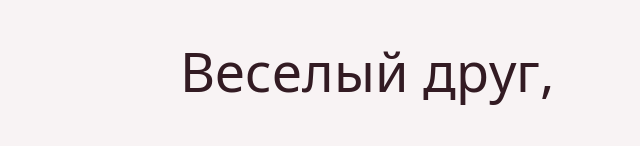Веселый друг,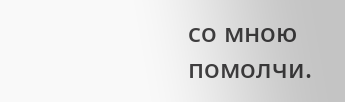со мною помолчи.